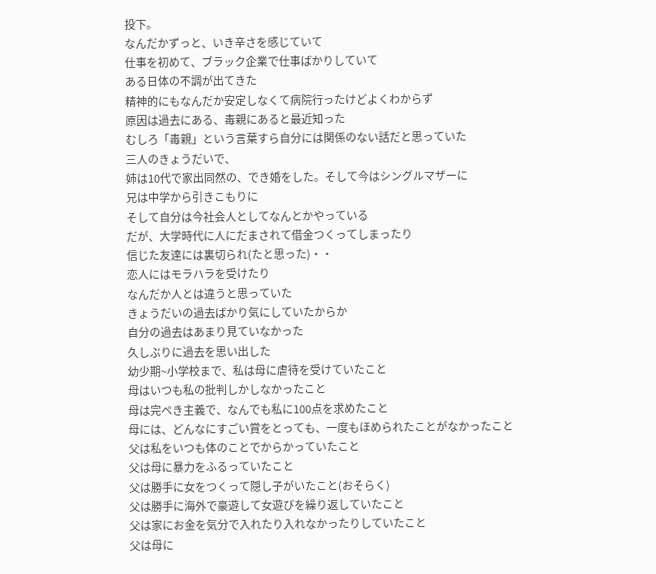投下。
なんだかずっと、いき辛さを感じていて
仕事を初めて、ブラック企業で仕事ばかりしていて
ある日体の不調が出てきた
精神的にもなんだか安定しなくて病院行ったけどよくわからず
原因は過去にある、毒親にあると最近知った
むしろ「毒親」という言葉すら自分には関係のない話だと思っていた
三人のきょうだいで、
姉は10代で家出同然の、でき婚をした。そして今はシングルマザーに
兄は中学から引きこもりに
そして自分は今社会人としてなんとかやっている
だが、大学時代に人にだまされて借金つくってしまったり
信じた友達には裏切られ(たと思った)・・
恋人にはモラハラを受けたり
なんだか人とは違うと思っていた
きょうだいの過去ばかり気にしていたからか
自分の過去はあまり見ていなかった
久しぶりに過去を思い出した
幼少期~小学校まで、私は母に虐待を受けていたこと
母はいつも私の批判しかしなかったこと
母は完ぺき主義で、なんでも私に100点を求めたこと
母には、どんなにすごい賞をとっても、一度もほめられたことがなかったこと
父は私をいつも体のことでからかっていたこと
父は母に暴力をふるっていたこと
父は勝手に女をつくって隠し子がいたこと(おそらく)
父は勝手に海外で豪遊して女遊びを繰り返していたこと
父は家にお金を気分で入れたり入れなかったりしていたこと
父は母に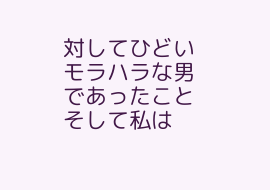対してひどいモラハラな男であったこと
そして私は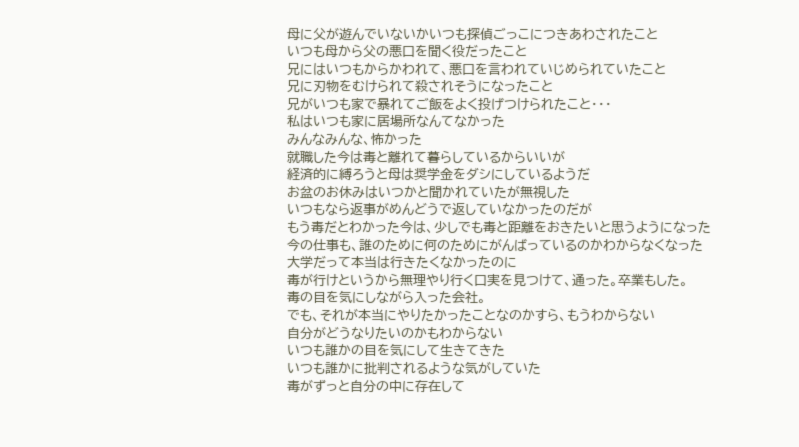母に父が遊んでいないかいつも探偵ごっこにつきあわされたこと
いつも母から父の悪口を聞く役だったこと
兄にはいつもからかわれて、悪口を言われていじめられていたこと
兄に刃物をむけられて殺されそうになったこと
兄がいつも家で暴れてご飯をよく投げつけられたこと・・・
私はいつも家に居場所なんてなかった
みんなみんな、怖かった
就職した今は毒と離れて暮らしているからいいが
経済的に縛ろうと母は奨学金をダシにしているようだ
お盆のお休みはいつかと聞かれていたが無視した
いつもなら返事がめんどうで返していなかったのだが
もう毒だとわかった今は、少しでも毒と距離をおきたいと思うようになった
今の仕事も、誰のために何のためにがんばっているのかわからなくなった
大学だって本当は行きたくなかったのに
毒が行けというから無理やり行く口実を見つけて、通った。卒業もした。
毒の目を気にしながら入った会社。
でも、それが本当にやりたかったことなのかすら、もうわからない
自分がどうなりたいのかもわからない
いつも誰かの目を気にして生きてきた
いつも誰かに批判されるような気がしていた
毒がずっと自分の中に存在して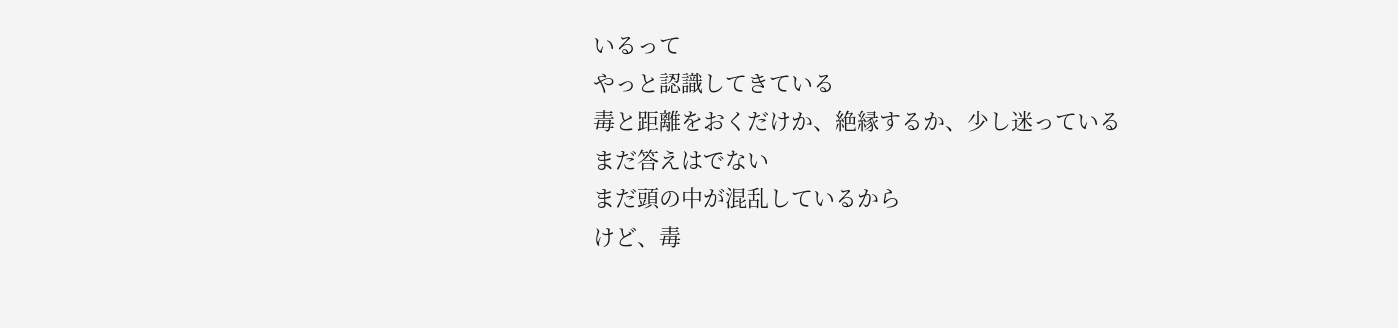いるって
やっと認識してきている
毒と距離をおくだけか、絶縁するか、少し迷っている
まだ答えはでない
まだ頭の中が混乱しているから
けど、毒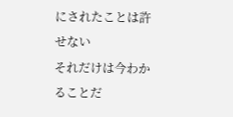にされたことは許せない
それだけは今わかることだ